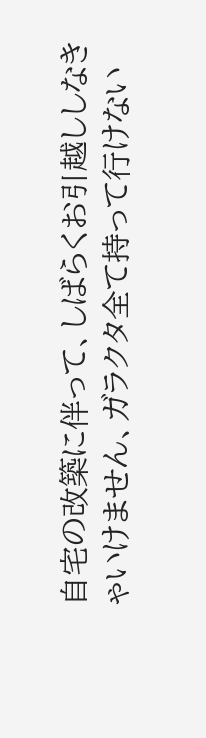自宅の改築に伴って、しばらくお引越ししなきゃいけません、ガラクタ全て持って行けない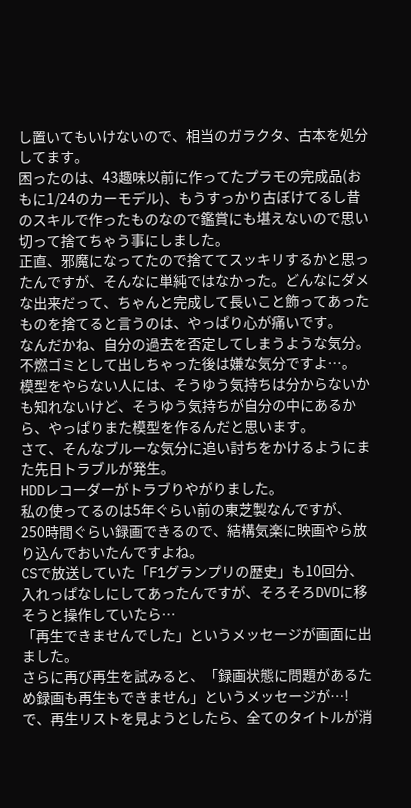し置いてもいけないので、相当のガラクタ、古本を処分してます。
困ったのは、43趣味以前に作ってたプラモの完成品(おもに1/24のカーモデル)、もうすっかり古ぼけてるし昔のスキルで作ったものなので鑑賞にも堪えないので思い切って捨てちゃう事にしました。
正直、邪魔になってたので捨ててスッキリするかと思ったんですが、そんなに単純ではなかった。どんなにダメな出来だって、ちゃんと完成して長いこと飾ってあったものを捨てると言うのは、やっぱり心が痛いです。
なんだかね、自分の過去を否定してしまうような気分。不燃ゴミとして出しちゃった後は嫌な気分ですよ…。
模型をやらない人には、そうゆう気持ちは分からないかも知れないけど、そうゆう気持ちが自分の中にあるから、やっぱりまた模型を作るんだと思います。
さて、そんなブルーな気分に追い討ちをかけるようにまた先日トラブルが発生。
HDDレコーダーがトラブりやがりました。
私の使ってるのは5年ぐらい前の東芝製なんですが、250時間ぐらい録画できるので、結構気楽に映画やら放り込んでおいたんですよね。
CSで放送していた「F1グランプリの歴史」も10回分、入れっぱなしにしてあったんですが、そろそろDVDに移そうと操作していたら…
「再生できませんでした」というメッセージが画面に出ました。
さらに再び再生を試みると、「録画状態に問題があるため録画も再生もできません」というメッセージが…!
で、再生リストを見ようとしたら、全てのタイトルが消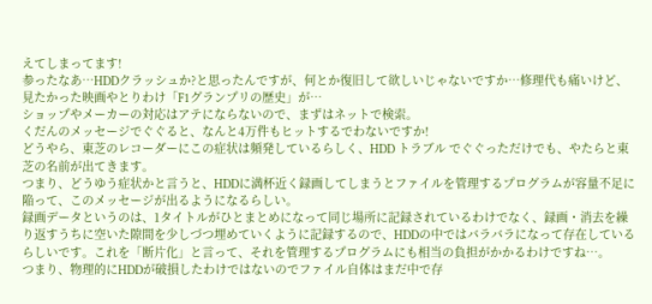えてしまってます!
参ったなあ…HDDクラッシュか?と思ったんですが、何とか復旧して欲しいじゃないですか…修理代も痛いけど、見たかった映画やとりわけ「F1グランプリの歴史」が…
ショップやメーカーの対応はアテにならないので、まずはネットで検索。
くだんのメッセージでぐぐると、なんと4万件もヒットするでわないですか!
どうやら、東芝のレコーダーにこの症状は頻発しているらしく、HDD トラブル でぐぐっただけでも、やたらと東芝の名前が出てきます。
つまり、どうゆう症状かと言うと、HDDに満杯近く録画してしまうとファイルを管理するプログラムが容量不足に陥って、このメッセージが出るようになるらしい。
録画データというのは、1タイトルがひとまとめになって同じ場所に記録されているわけでなく、録画・消去を繰り返すうちに空いた隙間を少しづつ埋めていくように記録するので、HDDの中ではバラバラになって存在しているらしいです。これを「断片化」と言って、それを管理するプログラムにも相当の負担がかかるわけですね…。
つまり、物理的にHDDが破損したわけではないのでファイル自体はまだ中で存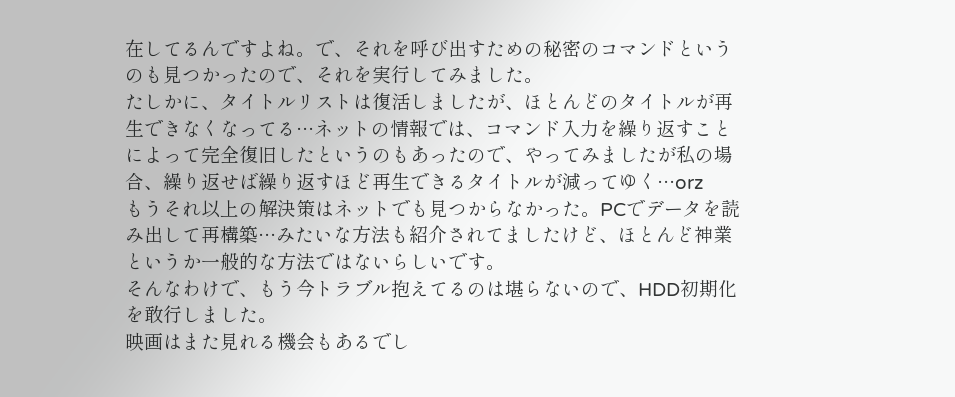在してるんですよね。で、それを呼び出すための秘密のコマンドというのも見つかったので、それを実行してみました。
たしかに、タイトルリストは復活しましたが、ほとんどのタイトルが再生できなくなってる…ネットの情報では、コマンド入力を繰り返すことによって完全復旧したというのもあったので、やってみましたが私の場合、繰り返せば繰り返すほど再生できるタイトルが減ってゆく…orz
もうそれ以上の解決策はネットでも見つからなかった。PCでデータを読み出して再構築…みたいな方法も紹介されてましたけど、ほとんど神業というか一般的な方法ではないらしいです。
そんなわけで、もう今トラブル抱えてるのは堪らないので、HDD初期化を敢行しました。
映画はまた見れる機会もあるでし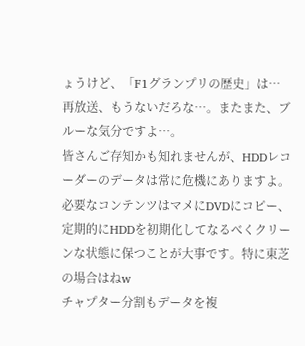ょうけど、「F1グランプリの歴史」は…
再放送、もうないだろな…。またまた、ブルーな気分ですよ…。
皆さんご存知かも知れませんが、HDDレコーダーのデータは常に危機にありますよ。
必要なコンテンツはマメにDVDにコピー、定期的にHDDを初期化してなるべくクリーンな状態に保つことが大事です。特に東芝の場合はねw
チャプター分割もデータを複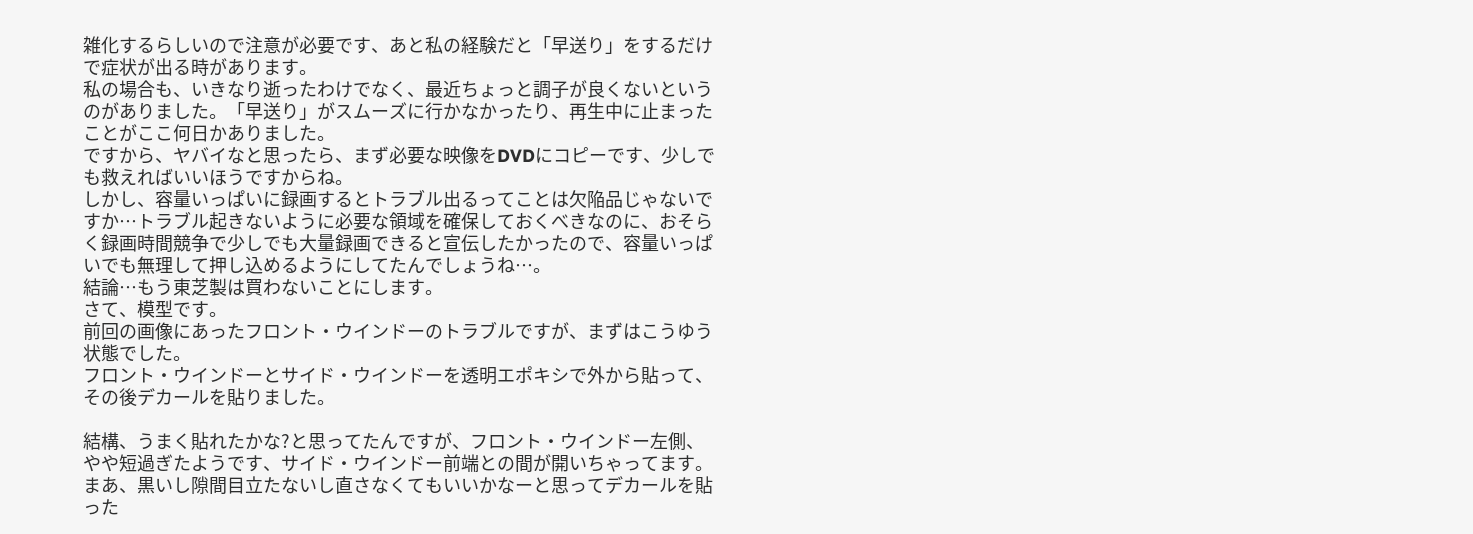雑化するらしいので注意が必要です、あと私の経験だと「早送り」をするだけで症状が出る時があります。
私の場合も、いきなり逝ったわけでなく、最近ちょっと調子が良くないというのがありました。「早送り」がスムーズに行かなかったり、再生中に止まったことがここ何日かありました。
ですから、ヤバイなと思ったら、まず必要な映像をDVDにコピーです、少しでも救えればいいほうですからね。
しかし、容量いっぱいに録画するとトラブル出るってことは欠陥品じゃないですか…トラブル起きないように必要な領域を確保しておくべきなのに、おそらく録画時間競争で少しでも大量録画できると宣伝したかったので、容量いっぱいでも無理して押し込めるようにしてたんでしょうね…。
結論…もう東芝製は買わないことにします。
さて、模型です。
前回の画像にあったフロント・ウインドーのトラブルですが、まずはこうゆう状態でした。
フロント・ウインドーとサイド・ウインドーを透明エポキシで外から貼って、その後デカールを貼りました。

結構、うまく貼れたかな?と思ってたんですが、フロント・ウインドー左側、やや短過ぎたようです、サイド・ウインドー前端との間が開いちゃってます。
まあ、黒いし隙間目立たないし直さなくてもいいかなーと思ってデカールを貼った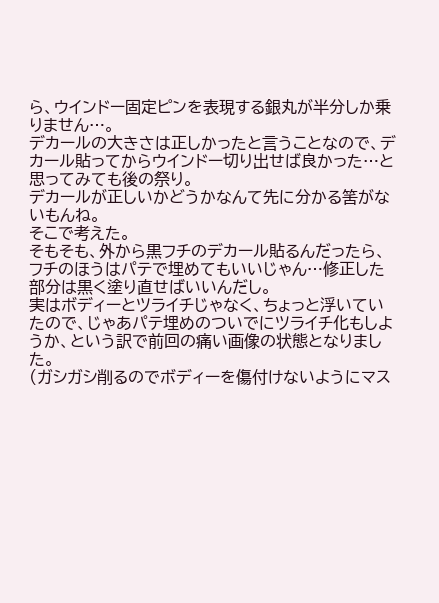ら、ウインドー固定ピンを表現する銀丸が半分しか乗りません…。
デカールの大きさは正しかったと言うことなので、デカール貼ってからウインドー切り出せば良かった…と思ってみても後の祭り。
デカールが正しいかどうかなんて先に分かる筈がないもんね。
そこで考えた。
そもそも、外から黒フチのデカール貼るんだったら、フチのほうはパテで埋めてもいいじゃん…修正した部分は黒く塗り直せばいいんだし。
実はボディーとツライチじゃなく、ちょっと浮いていたので、じゃあパテ埋めのついでにツライチ化もしようか、という訳で前回の痛い画像の状態となりました。
(ガシガシ削るのでボディーを傷付けないようにマス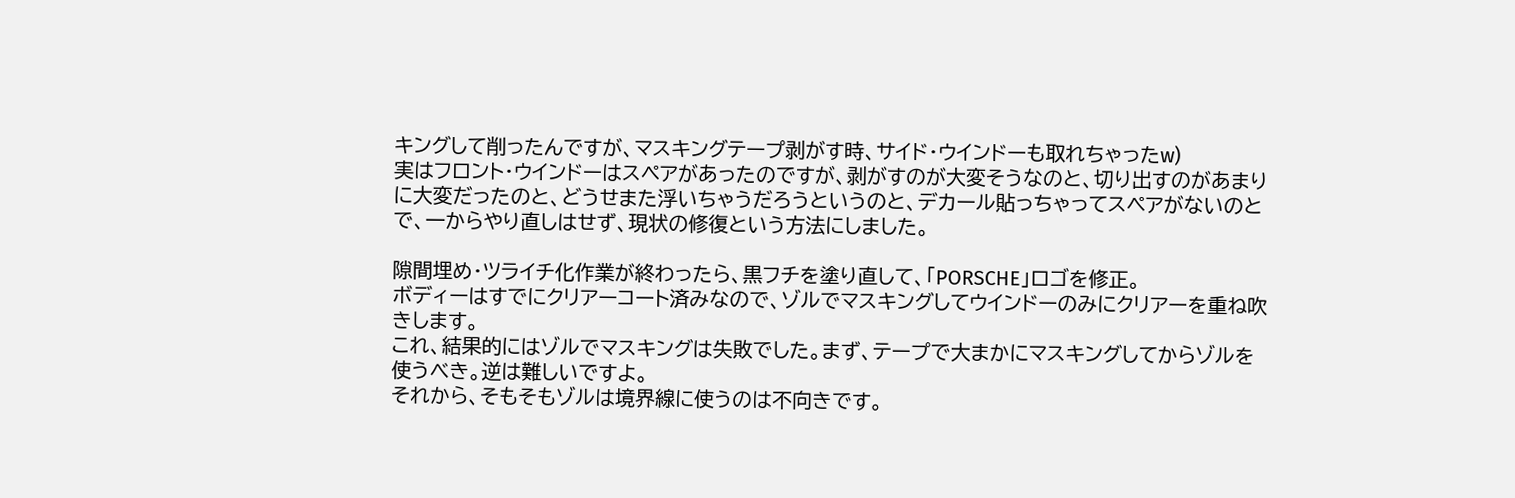キングして削ったんですが、マスキングテープ剥がす時、サイド・ウインドーも取れちゃったw)
実はフロント・ウインドーはスペアがあったのですが、剥がすのが大変そうなのと、切り出すのがあまりに大変だったのと、どうせまた浮いちゃうだろうというのと、デカール貼っちゃってスペアがないのとで、一からやり直しはせず、現状の修復という方法にしました。

隙間埋め・ツライチ化作業が終わったら、黒フチを塗り直して、「PORSCHE」ロゴを修正。
ボディーはすでにクリアーコート済みなので、ゾルでマスキングしてウインドーのみにクリアーを重ね吹きします。
これ、結果的にはゾルでマスキングは失敗でした。まず、テープで大まかにマスキングしてからゾルを使うべき。逆は難しいですよ。
それから、そもそもゾルは境界線に使うのは不向きです。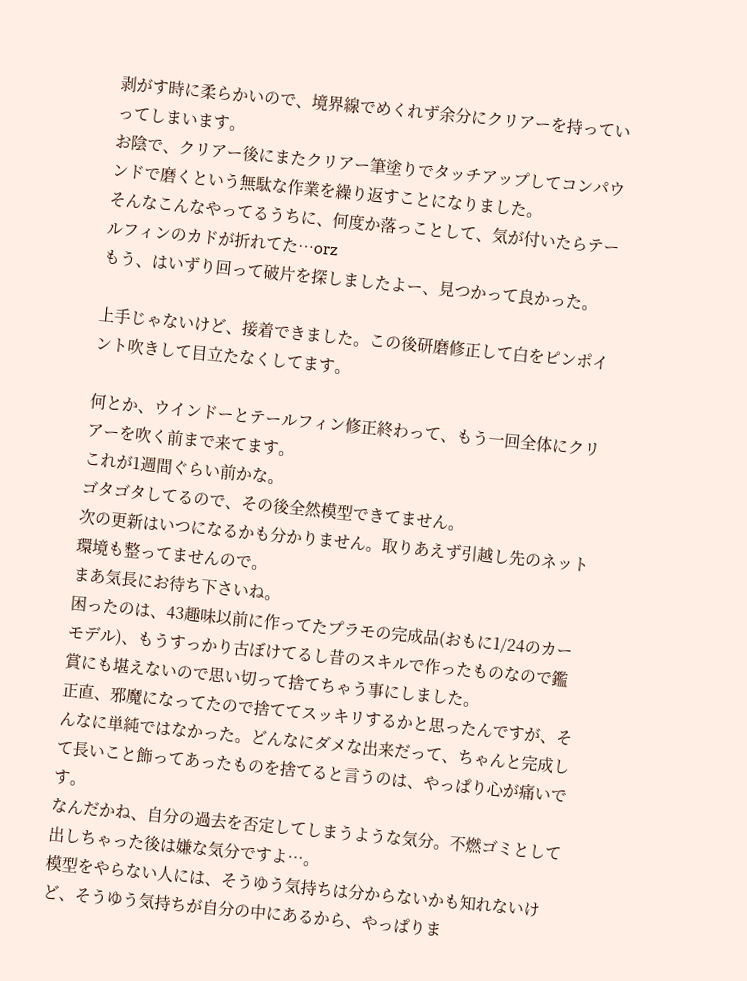剥がす時に柔らかいので、境界線でめくれず余分にクリアーを持っていってしまいます。
お陰で、クリアー後にまたクリアー筆塗りでタッチアップしてコンパウンドで磨くという無駄な作業を繰り返すことになりました。
そんなこんなやってるうちに、何度か落っことして、気が付いたらテールフィンのカドが折れてた…orz
もう、はいずり回って破片を探しましたよー、見つかって良かった。

上手じゃないけど、接着できました。この後研磨修正して白をピンポイント吹きして目立たなくしてます。

何とか、ウインドーとテールフィン修正終わって、もう一回全体にクリアーを吹く前まで来てます。
これが1週間ぐらい前かな。
ゴタゴタしてるので、その後全然模型できてません。
次の更新はいつになるかも分かりません。取りあえず引越し先のネット環境も整ってませんので。
まあ気長にお待ち下さいね。
困ったのは、43趣味以前に作ってたプラモの完成品(おもに1/24のカーモデル)、もうすっかり古ぼけてるし昔のスキルで作ったものなので鑑賞にも堪えないので思い切って捨てちゃう事にしました。
正直、邪魔になってたので捨ててスッキリするかと思ったんですが、そんなに単純ではなかった。どんなにダメな出来だって、ちゃんと完成して長いこと飾ってあったものを捨てると言うのは、やっぱり心が痛いです。
なんだかね、自分の過去を否定してしまうような気分。不燃ゴミとして出しちゃった後は嫌な気分ですよ…。
模型をやらない人には、そうゆう気持ちは分からないかも知れないけど、そうゆう気持ちが自分の中にあるから、やっぱりま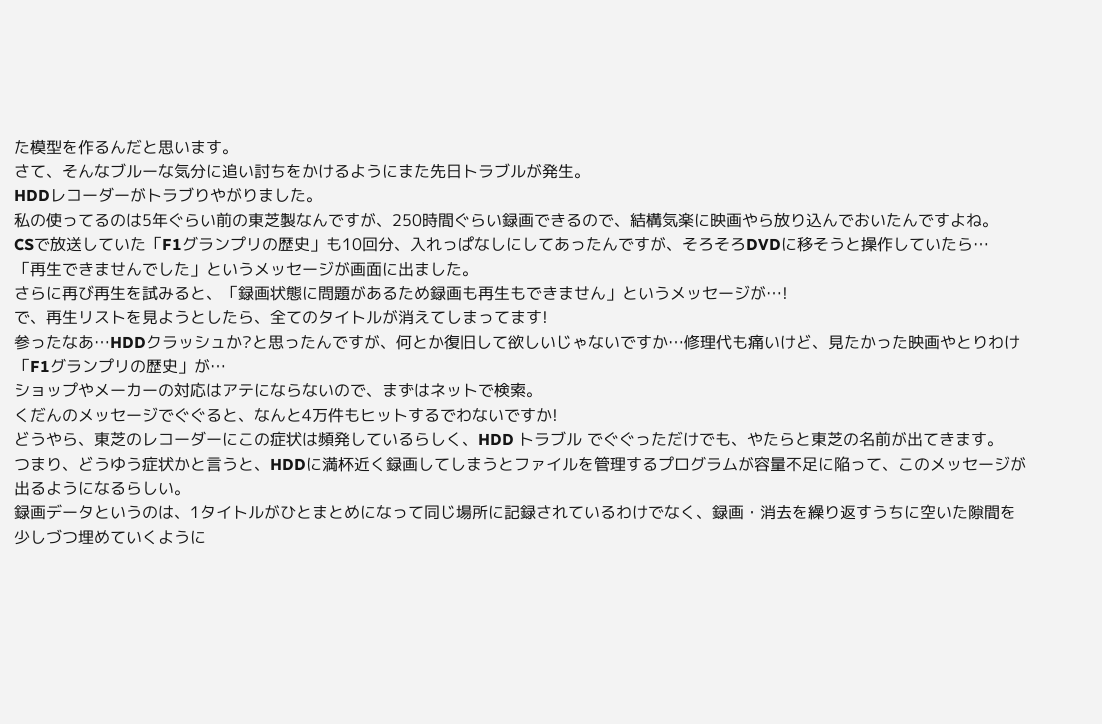た模型を作るんだと思います。
さて、そんなブルーな気分に追い討ちをかけるようにまた先日トラブルが発生。
HDDレコーダーがトラブりやがりました。
私の使ってるのは5年ぐらい前の東芝製なんですが、250時間ぐらい録画できるので、結構気楽に映画やら放り込んでおいたんですよね。
CSで放送していた「F1グランプリの歴史」も10回分、入れっぱなしにしてあったんですが、そろそろDVDに移そうと操作していたら…
「再生できませんでした」というメッセージが画面に出ました。
さらに再び再生を試みると、「録画状態に問題があるため録画も再生もできません」というメッセージが…!
で、再生リストを見ようとしたら、全てのタイトルが消えてしまってます!
参ったなあ…HDDクラッシュか?と思ったんですが、何とか復旧して欲しいじゃないですか…修理代も痛いけど、見たかった映画やとりわけ「F1グランプリの歴史」が…
ショップやメーカーの対応はアテにならないので、まずはネットで検索。
くだんのメッセージでぐぐると、なんと4万件もヒットするでわないですか!
どうやら、東芝のレコーダーにこの症状は頻発しているらしく、HDD トラブル でぐぐっただけでも、やたらと東芝の名前が出てきます。
つまり、どうゆう症状かと言うと、HDDに満杯近く録画してしまうとファイルを管理するプログラムが容量不足に陥って、このメッセージが出るようになるらしい。
録画データというのは、1タイトルがひとまとめになって同じ場所に記録されているわけでなく、録画・消去を繰り返すうちに空いた隙間を少しづつ埋めていくように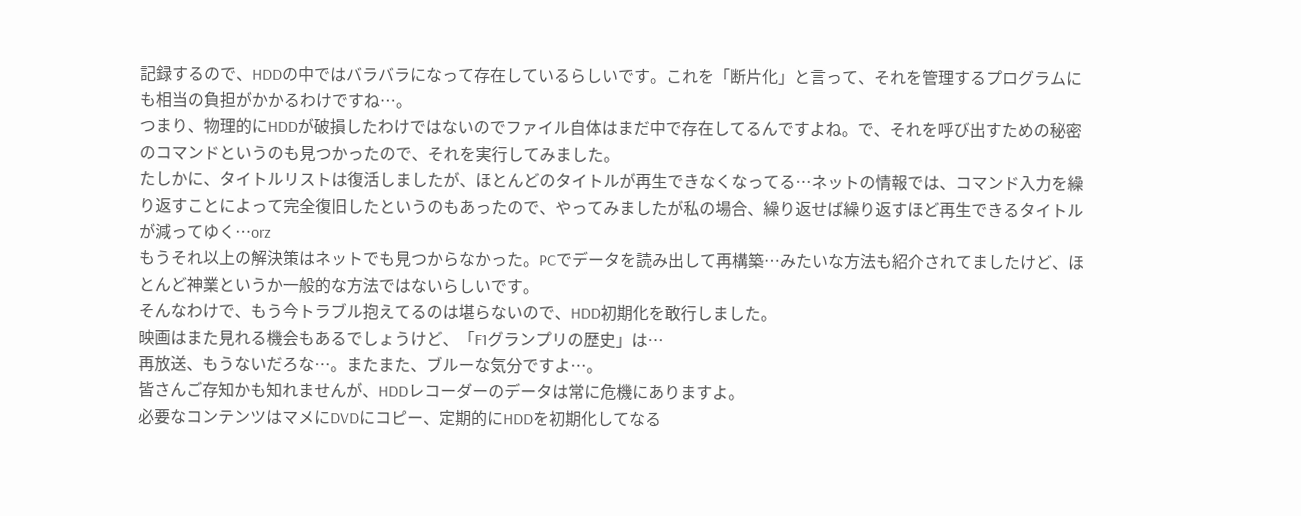記録するので、HDDの中ではバラバラになって存在しているらしいです。これを「断片化」と言って、それを管理するプログラムにも相当の負担がかかるわけですね…。
つまり、物理的にHDDが破損したわけではないのでファイル自体はまだ中で存在してるんですよね。で、それを呼び出すための秘密のコマンドというのも見つかったので、それを実行してみました。
たしかに、タイトルリストは復活しましたが、ほとんどのタイトルが再生できなくなってる…ネットの情報では、コマンド入力を繰り返すことによって完全復旧したというのもあったので、やってみましたが私の場合、繰り返せば繰り返すほど再生できるタイトルが減ってゆく…orz
もうそれ以上の解決策はネットでも見つからなかった。PCでデータを読み出して再構築…みたいな方法も紹介されてましたけど、ほとんど神業というか一般的な方法ではないらしいです。
そんなわけで、もう今トラブル抱えてるのは堪らないので、HDD初期化を敢行しました。
映画はまた見れる機会もあるでしょうけど、「F1グランプリの歴史」は…
再放送、もうないだろな…。またまた、ブルーな気分ですよ…。
皆さんご存知かも知れませんが、HDDレコーダーのデータは常に危機にありますよ。
必要なコンテンツはマメにDVDにコピー、定期的にHDDを初期化してなる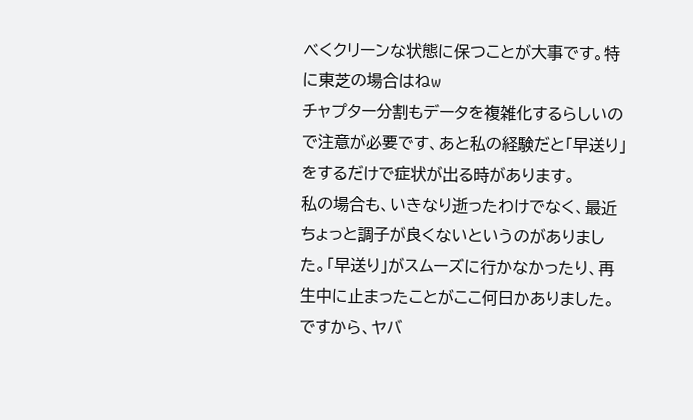べくクリーンな状態に保つことが大事です。特に東芝の場合はねw
チャプター分割もデータを複雑化するらしいので注意が必要です、あと私の経験だと「早送り」をするだけで症状が出る時があります。
私の場合も、いきなり逝ったわけでなく、最近ちょっと調子が良くないというのがありました。「早送り」がスムーズに行かなかったり、再生中に止まったことがここ何日かありました。
ですから、ヤバ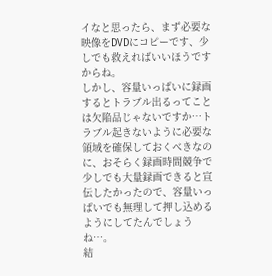イなと思ったら、まず必要な映像をDVDにコピーです、少しでも救えればいいほうですからね。
しかし、容量いっぱいに録画するとトラブル出るってことは欠陥品じゃないですか…トラブル起きないように必要な領域を確保しておくべきなのに、おそらく録画時間競争で少しでも大量録画できると宣伝したかったので、容量いっぱいでも無理して押し込めるようにしてたんでしょうね…。
結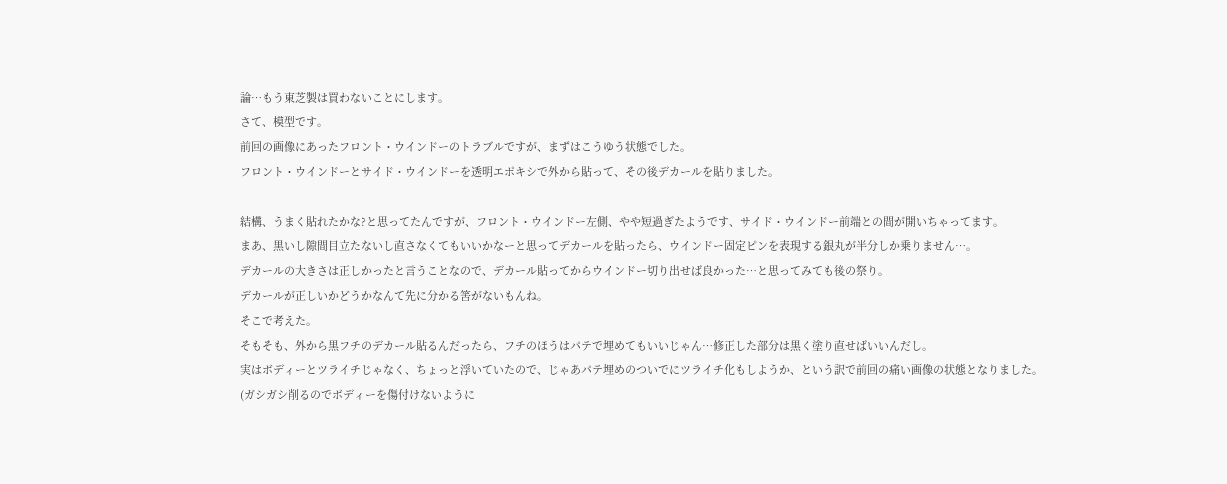論…もう東芝製は買わないことにします。
さて、模型です。
前回の画像にあったフロント・ウインドーのトラブルですが、まずはこうゆう状態でした。
フロント・ウインドーとサイド・ウインドーを透明エポキシで外から貼って、その後デカールを貼りました。

結構、うまく貼れたかな?と思ってたんですが、フロント・ウインドー左側、やや短過ぎたようです、サイド・ウインドー前端との間が開いちゃってます。
まあ、黒いし隙間目立たないし直さなくてもいいかなーと思ってデカールを貼ったら、ウインドー固定ピンを表現する銀丸が半分しか乗りません…。
デカールの大きさは正しかったと言うことなので、デカール貼ってからウインドー切り出せば良かった…と思ってみても後の祭り。
デカールが正しいかどうかなんて先に分かる筈がないもんね。
そこで考えた。
そもそも、外から黒フチのデカール貼るんだったら、フチのほうはパテで埋めてもいいじゃん…修正した部分は黒く塗り直せばいいんだし。
実はボディーとツライチじゃなく、ちょっと浮いていたので、じゃあパテ埋めのついでにツライチ化もしようか、という訳で前回の痛い画像の状態となりました。
(ガシガシ削るのでボディーを傷付けないように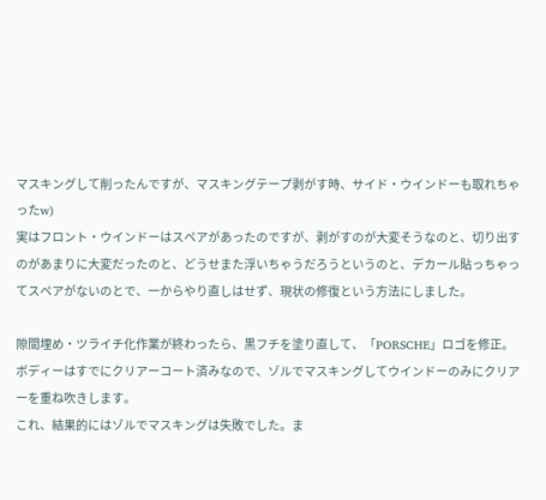マスキングして削ったんですが、マスキングテープ剥がす時、サイド・ウインドーも取れちゃったw)
実はフロント・ウインドーはスペアがあったのですが、剥がすのが大変そうなのと、切り出すのがあまりに大変だったのと、どうせまた浮いちゃうだろうというのと、デカール貼っちゃってスペアがないのとで、一からやり直しはせず、現状の修復という方法にしました。

隙間埋め・ツライチ化作業が終わったら、黒フチを塗り直して、「PORSCHE」ロゴを修正。
ボディーはすでにクリアーコート済みなので、ゾルでマスキングしてウインドーのみにクリアーを重ね吹きします。
これ、結果的にはゾルでマスキングは失敗でした。ま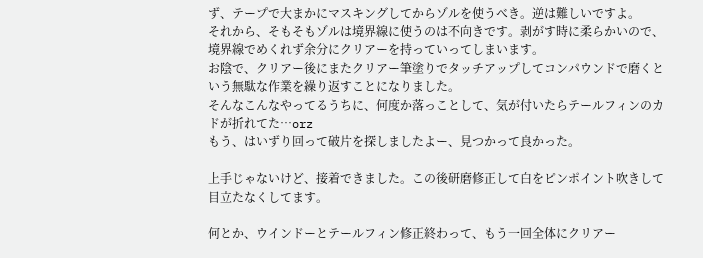ず、テープで大まかにマスキングしてからゾルを使うべき。逆は難しいですよ。
それから、そもそもゾルは境界線に使うのは不向きです。剥がす時に柔らかいので、境界線でめくれず余分にクリアーを持っていってしまいます。
お陰で、クリアー後にまたクリアー筆塗りでタッチアップしてコンパウンドで磨くという無駄な作業を繰り返すことになりました。
そんなこんなやってるうちに、何度か落っことして、気が付いたらテールフィンのカドが折れてた…orz
もう、はいずり回って破片を探しましたよー、見つかって良かった。

上手じゃないけど、接着できました。この後研磨修正して白をピンポイント吹きして目立たなくしてます。

何とか、ウインドーとテールフィン修正終わって、もう一回全体にクリアー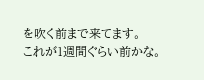を吹く前まで来てます。
これが1週間ぐらい前かな。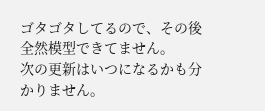ゴタゴタしてるので、その後全然模型できてません。
次の更新はいつになるかも分かりません。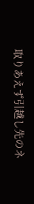取りあえず引越し先のネ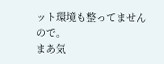ット環境も整ってませんので。
まあ気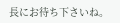長にお待ち下さいね。